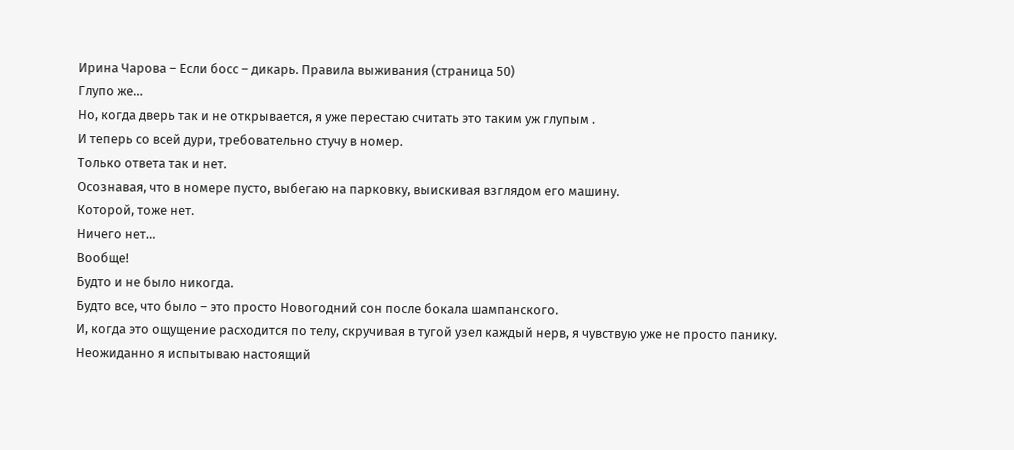Ирина Чарова – Если босс – дикарь. Правила выживания (страница 50)
Глупо же…
Но, когда дверь так и не открывается, я уже перестаю считать это таким уж глупым .
И теперь со всей дури, требовательно стучу в номер.
Только ответа так и нет.
Осознавая, что в номере пусто, выбегаю на парковку, выискивая взглядом его машину.
Которой, тоже нет.
Ничего нет…
Вообще!
Будто и не было никогда.
Будто все, что было – это просто Новогодний сон после бокала шампанского.
И, когда это ощущение расходится по телу, скручивая в тугой узел каждый нерв, я чувствую уже не просто панику.
Неожиданно я испытываю настоящий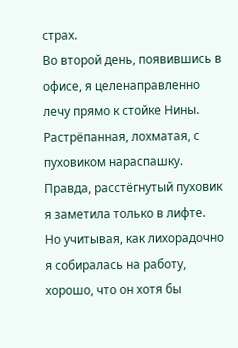страх.
Во второй день, появившись в офисе, я целенаправленно лечу прямо к стойке Нины.
Растрёпанная, лохматая, с пуховиком нараспашку.
Правда, расстёгнутый пуховик я заметила только в лифте.
Но учитывая, как лихорадочно я собиралась на работу, хорошо, что он хотя бы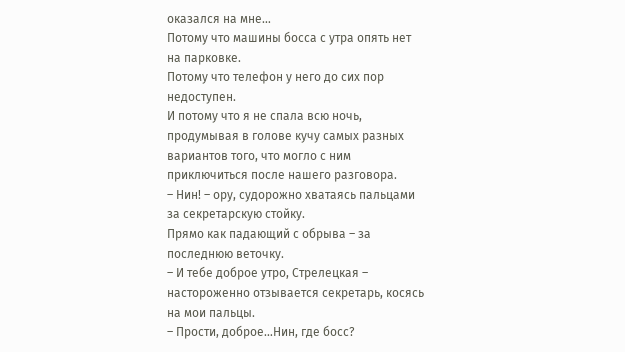оказался на мне…
Потому что машины босса с утра опять нет на парковке.
Потому что телефон у него до сих пор недоступен.
И потому что я не спала всю ночь, продумывая в голове кучу самых разных вариантов того, что могло с ним приключиться после нашего разговора.
– Нин! – ору, судорожно хватаясь пальцами за секретарскую стойку.
Прямо как падающий с обрыва – за последнюю веточку.
– И тебе доброе утро, Стрелецкая – настороженно отзывается секретарь, косясь на мои пальцы.
– Прости, доброе…Нин, где босс?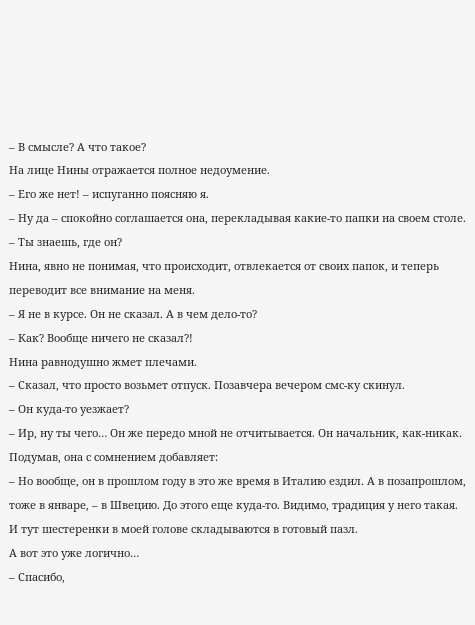– В смысле? А что такое?
На лице Нины отражается полное недоумение.
– Его же нет! – испуганно поясняю я.
– Ну да – спокойно соглашается она, перекладывая какие-то папки на своем столе.
– Ты знаешь, где он?
Нина, явно не понимая, что происходит, отвлекается от своих папок, и теперь переводит все внимание на меня.
– Я не в курсе. Он не сказал. А в чем дело-то?
– Как? Вообще ничего не сказал?!
Нина равнодушно жмет плечами.
– Сказал, что просто возьмет отпуск. Позавчера вечером смс-ку скинул.
– Он куда-то уезжает?
– Ир, ну ты чего… Он же передо мной не отчитывается. Он начальник, как-никак.
Подумав, она с сомнением добавляет:
– Но вообще, он в прошлом году в это же время в Италию ездил. А в позапрошлом, тоже в январе, – в Швецию. До этого еще куда-то. Видимо, традиция у него такая.
И тут шестеренки в моей голове складываются в готовый пазл.
А вот это уже логично…
– Спасибо,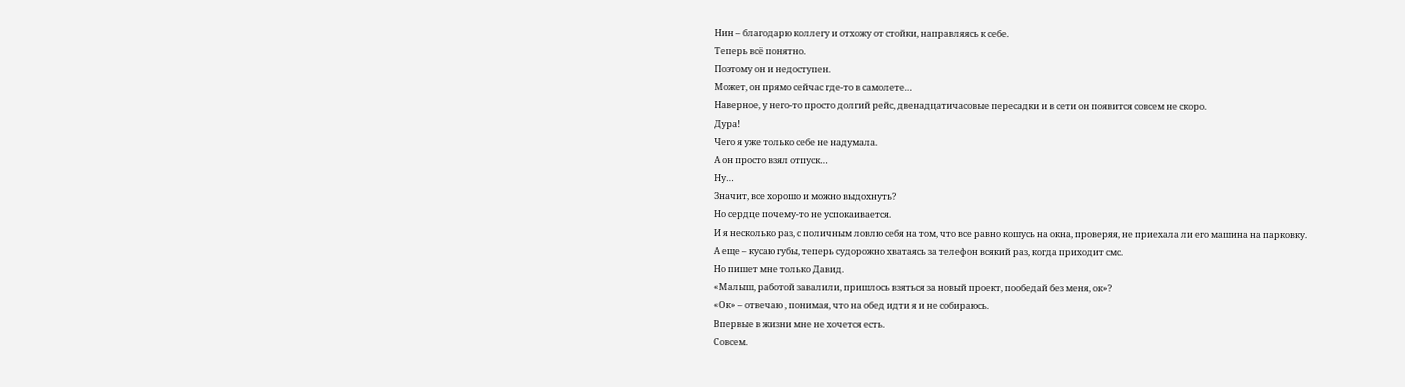Нин – благодарю коллегу и отхожу от стойки, направляясь к себе.
Теперь всё понятно.
Поэтому он и недоступен.
Может, он прямо сейчас где-то в самолете…
Наверное, у него-то просто долгий рейс, двенадцатичасовые пересадки и в сети он появится совсем не скоро.
Дура!
Чего я уже только себе не надумала.
А он просто взял отпуск…
Ну…
Значит, все хорошо и можно выдохнуть?
Но сердце почему-то не успокаивается.
И я несколько раз, с поличным ловлю себя на том, что все равно кошусь на окна, проверяя, не приехала ли его машина на парковку.
А еще – кусаю губы, теперь судорожно хватаясь за телефон всякий раз, когда приходит смс.
Но пишет мне только Давид.
«Малыш, работой завалили, пришлось взяться за новый проект, пообедай без меня, ок»?
«Ок» – отвечаю , понимая, что на обед идти я и не собираюсь.
Впервые в жизни мне не хочется есть.
Совсем.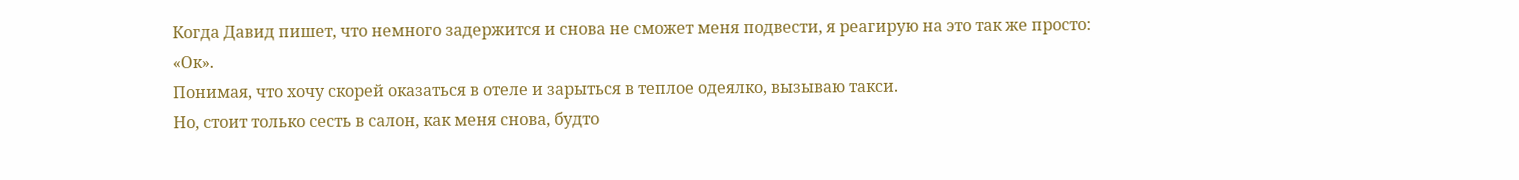Когда Давид пишет, что немного задержится и снова не сможет меня подвести, я реагирую на это так же просто:
«Ок».
Понимая, что хочу скорей оказаться в отеле и зарыться в теплое одеялко, вызываю такси.
Но, стоит только сесть в салон, как меня снова, будто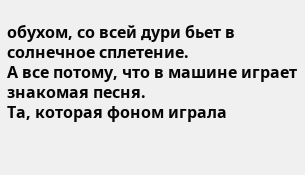обухом, со всей дури бьет в солнечное сплетение.
А все потому, что в машине играет знакомая песня.
Та, которая фоном играла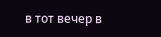в тот вечер в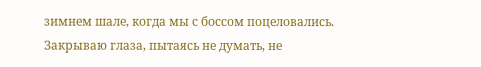зимнем шале, когда мы с боссом поцеловались.
Закрываю глаза, пытаясь не думать, не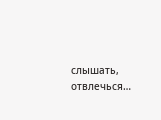слышать, отвлечься…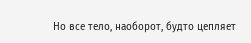Но все тело, наоборот, будто цепляет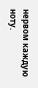нервом каждую ноту.